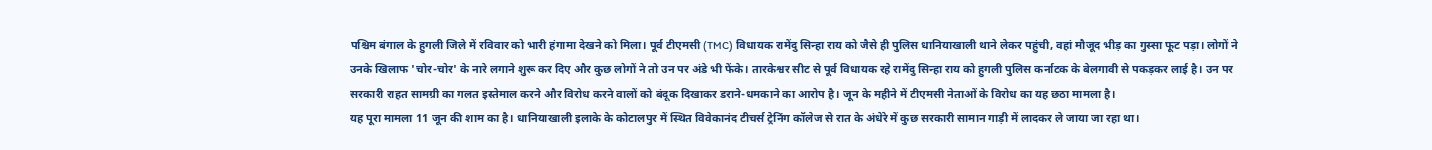पश्चिम बंगाल के हुगली जिले में रविवार को भारी हंगामा देखने को मिला। पूर्व टीएमसी (TMC) विधायक रामेंदु सिन्हा राय को जैसे ही पुलिस धानियाखाली थाने लेकर पहुंची, वहां मौजूद भीड़ का गुस्सा फूट पड़ा। लोगों ने उनके खिलाफ 'चोर-चोर' के नारे लगाने शुरू कर दिए और कुछ लोगों ने तो उन पर अंडे भी फेंके। तारकेश्वर सीट से पूर्व विधायक रहे रामेंदु सिन्हा राय को हुगली पुलिस कर्नाटक के बेलगावी से पकड़कर लाई है। उन पर सरकारी राहत सामग्री का गलत इस्तेमाल करने और विरोध करने वालों को बंदूक दिखाकर डराने-धमकाने का आरोप है। जून के महीने में टीएमसी नेताओं के विरोध का यह छठा मामला है।
यह पूरा मामला 11 जून की शाम का है। धानियाखाली इलाके के कोटालपुर में स्थित विवेकानंद टीचर्स ट्रेनिंग कॉलेज से रात के अंधेरे में कुछ सरकारी सामान गाड़ी में लादकर ले जाया जा रहा था।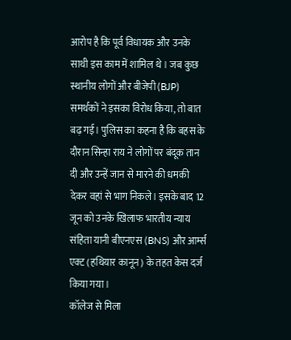आरोप है कि पूर्व विधायक और उनके साथी इस काम में शामिल थे। जब कुछ स्थानीय लोगों और बीजेपी (BJP) समर्थकों ने इसका विरोध किया, तो बात बढ़ गई। पुलिस का कहना है कि बहस के दौरान सिन्हा राय ने लोगों पर बंदूक तान दी और उन्हें जान से मारने की धमकी देकर वहां से भाग निकले। इसके बाद 12 जून को उनके खिलाफ भारतीय न्याय संहिता यानी बीएनएस (BNS) और आर्म्स एक्ट (हथियार कानून) के तहत केस दर्ज किया गया।
कॉलेज से मिला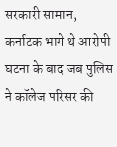सरकारी सामान, कर्नाटक भागे थे आरोपी
घटना के बाद जब पुलिस ने कॉलेज परिसर की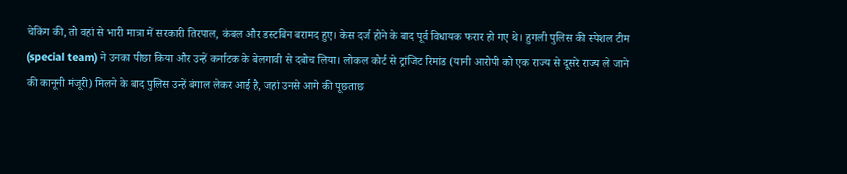चेकिंग की, तो वहां से भारी मात्रा में सरकारी तिरपाल, कंबल और डस्टबिन बरामद हुए। केस दर्ज होने के बाद पूर्व विधायक फरार हो गए थे। हुगली पुलिस की स्पेशल टीम (special team) ने उनका पीछा किया और उन्हें कर्नाटक के बेलगावी से दबोच लिया। लोकल कोर्ट से ट्रांजिट रिमांड (यानी आरोपी को एक राज्य से दूसरे राज्य ले जाने की कानूनी मंजूरी) मिलने के बाद पुलिस उन्हें बंगाल लेकर आई है, जहां उनसे आगे की पूछताछ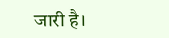जारी है।